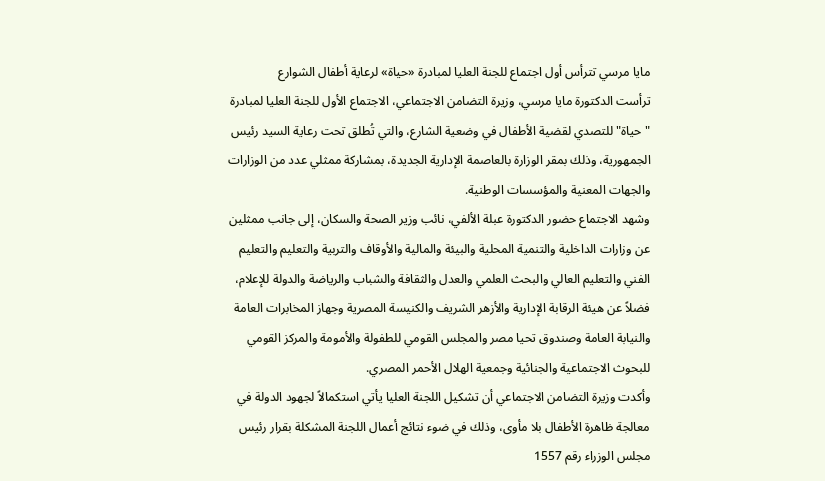مايا مرسي تترأس أول اجتماع للجنة العليا لمبادرة «حياة» لرعاية أطفال الشوارع
ترأست الدكتورة مايا مرسي، وزيرة التضامن الاجتماعي، الاجتماع الأول للجنة العليا لمبادرة "حياة" للتصدي لقضية الأطفال في وضعية الشارع، والتي تُطلق تحت رعاية السيد رئيس الجمهورية، وذلك بمقر الوزارة بالعاصمة الإدارية الجديدة، بمشاركة ممثلي عدد من الوزارات والجهات المعنية والمؤسسات الوطنية.
وشهد الاجتماع حضور الدكتورة عبلة الألفي، نائب وزير الصحة والسكان، إلى جانب ممثلين عن وزارات الداخلية والتنمية المحلية والبيئة والمالية والأوقاف والتربية والتعليم والتعليم الفني والتعليم العالي والبحث العلمي والعدل والثقافة والشباب والرياضة والدولة للإعلام، فضلاً عن هيئة الرقابة الإدارية والأزهر الشريف والكنيسة المصرية وجهاز المخابرات العامة والنيابة العامة وصندوق تحيا مصر والمجلس القومي للطفولة والأمومة والمركز القومي للبحوث الاجتماعية والجنائية وجمعية الهلال الأحمر المصري.
وأكدت وزيرة التضامن الاجتماعي أن تشكيل اللجنة العليا يأتي استكمالاً لجهود الدولة في معالجة ظاهرة الأطفال بلا مأوى، وذلك في ضوء نتائج أعمال اللجنة المشكلة بقرار رئيس مجلس الوزراء رقم 1557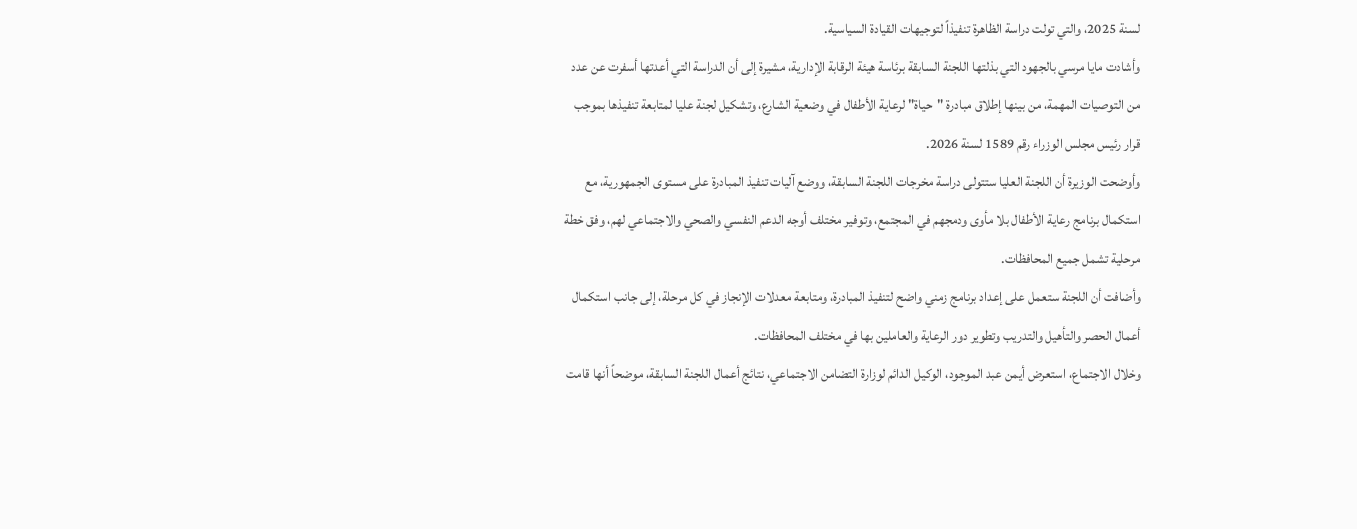لسنة 2025، والتي تولت دراسة الظاهرة تنفيذاً لتوجيهات القيادة السياسية.
وأشادت مايا مرسي بالجهود التي بذلتها اللجنة السابقة برئاسة هيئة الرقابة الإدارية، مشيرة إلى أن الدراسة التي أعدتها أسفرت عن عدد من التوصيات المهمة، من بينها إطلاق مبادرة "حياة" لرعاية الأطفال في وضعية الشارع، وتشكيل لجنة عليا لمتابعة تنفيذها بموجب قرار رئيس مجلس الوزراء رقم 1589 لسنة 2026.
وأوضحت الوزيرة أن اللجنة العليا ستتولى دراسة مخرجات اللجنة السابقة، ووضع آليات تنفيذ المبادرة على مستوى الجمهورية، مع استكمال برنامج رعاية الأطفال بلا مأوى ودمجهم في المجتمع، وتوفير مختلف أوجه الدعم النفسي والصحي والاجتماعي لهم، وفق خطة مرحلية تشمل جميع المحافظات.
وأضافت أن اللجنة ستعمل على إعداد برنامج زمني واضح لتنفيذ المبادرة، ومتابعة معدلات الإنجاز في كل مرحلة، إلى جانب استكمال أعمال الحصر والتأهيل والتدريب وتطوير دور الرعاية والعاملين بها في مختلف المحافظات.
وخلال الاجتماع، استعرض أيمن عبد الموجود، الوكيل الدائم لوزارة التضامن الاجتماعي، نتائج أعمال اللجنة السابقة، موضحاً أنها قامت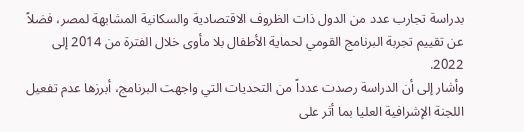بدراسة تجارب عدد من الدول ذات الظروف الاقتصادية والسكانية المشابهة لمصر، فضلاً عن تقييم تجربة البرنامج القومي لحماية الأطفال بلا مأوى خلال الفترة من 2014 إلى 2022.
وأشار إلى أن الدراسة رصدت عدداً من التحديات التي واجهت البرنامج، أبرزها عدم تفعيل اللجنة الإشرافية العليا بما أثر على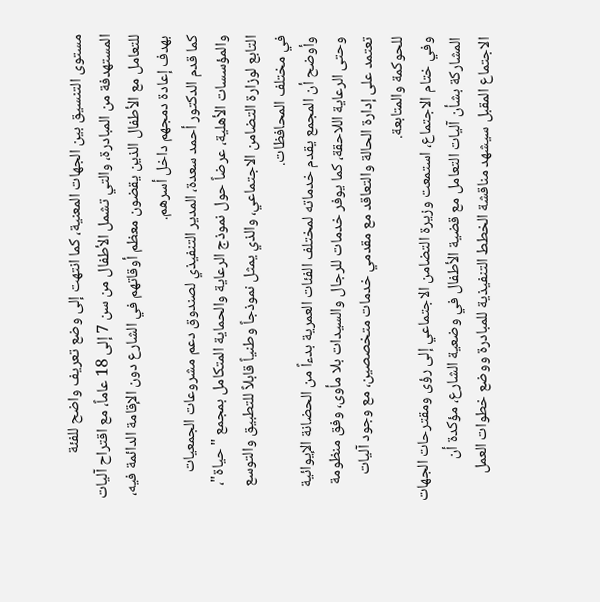مستوى التنسيق بين الجهات المعنية، كما انتهت إلى وضع تعريف واضح للفئة المستهدفة من المبادرة، والتي تشمل الأطفال من سن 7 إلى 18 عاماً، مع اقتراح آليات للتعامل مع الأطفال الذين يقضون معظم أوقاتهم في الشارع دون الإقامة الدائمة فيه، بهدف إعادة دمجهم داخل أسرهم.
كما قدم الدكتور أحمد سعدة، المدير التنفيذي لصندوق دعم مشروعات الجمعيات والمؤسسات الأهلية، عرضاً حول نموذج الرعاية والحماية المتكامل بمجمع "حياة"، التابع لوزارة التضامن الاجتماعي، والذي يمثل نموذجاً وطنياً قابلاً للتطبيق والتوسع في مختلف المحافظات.
وأوضح أن المجمع يقدم خدماته لمختلف الفئات العمرية بدءاً من الحضانة الإيوائية وحتى الرعاية اللاحقة، كما يوفر خدمات للرجال والسيدات بلا مأوى، وفق منظومة تعتمد على إدارة الحالة والتعاقد مع مقدمي خدمات متخصصين، مع وجود آليات للحوكمة والمتابعة.
وفي ختام الاجتماع، استمعت وزيرة التضامن الاجتماعي إلى رؤى ومقترحات الجهات المشاركة بشأن آليات التعامل مع قضية الأطفال في وضعية الشارع، مؤكدة أن الاجتماع المقبل سيشهد مناقشة الخطط التنفيذية للمبادرة ووضع خطوات العمل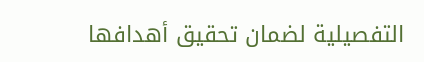التفصيلية لضمان تحقيق أهدافها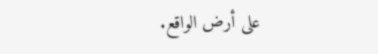على أرض الواقع.